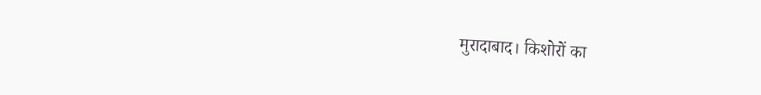मुरादाबाद। किशोरों का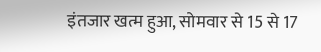इंतजार खत्म हुआ, सोमवार से 15 से 17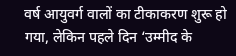वर्ष आयुवर्ग वालों का टीकाकरण शुरू हो गया, लेकिन पहले दिन ‘उम्मीद के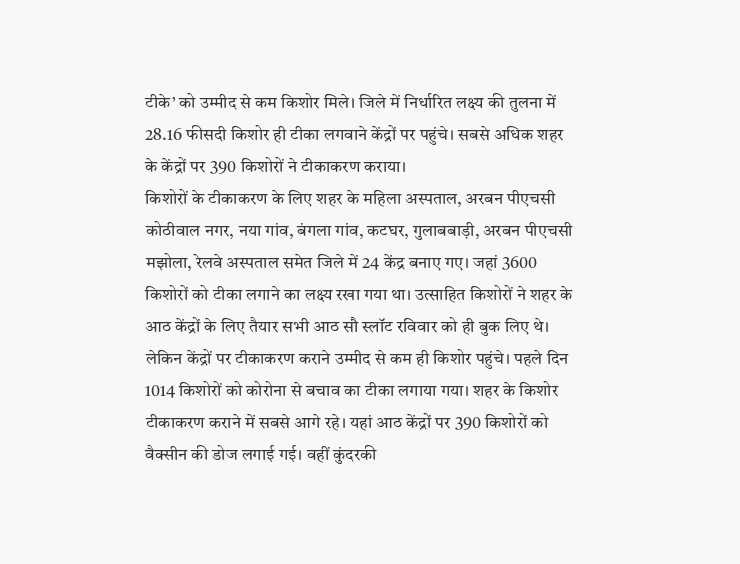टीके’ को उम्मीद से कम किशोर मिले। जिले में निर्धारित लक्ष्य की तुलना में 28.16 फीसदी किशोर ही टीका लगवाने केंद्रों पर पहुंचे। सबसे अधिक शहर के केंद्रों पर 390 किशोरों ने टीकाकरण कराया।
किशोरों के टीकाकरण के लिए शहर के महिला अस्पताल, अरबन पीएचसी कोठीवाल नगर, नया गांव, बंगला गांव, कटघर, गुलाबबाड़ी, अरबन पीएचसी मझोला, रेलवे अस्पताल समेत जिले में 24 केंद्र बनाए गए। जहां 3600 किशोरों को टीका लगाने का लक्ष्य रखा गया था। उत्साहित किशोरों ने शहर के आठ केंद्रों के लिए तैयार सभी आठ सौ स्लॉट रविवार को ही बुक लिए थे। लेकिन केंद्रों पर टीकाकरण कराने उम्मीद से कम ही किशोर पहुंचे। पहले दिन 1014 किशोरों को कोरोना से बचाव का टीका लगाया गया। शहर के किशोर टीकाकरण कराने में सबसे आगे रहे। यहां आठ केंद्रों पर 390 किशोरों को वैक्सीन की डोज लगाई गई। वहीं कुंदरकी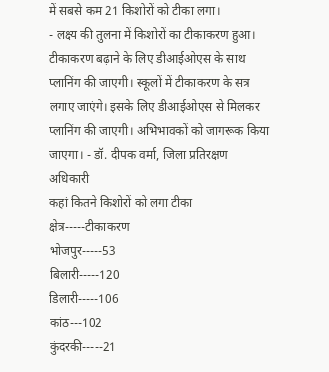में सबसे कम 21 किशोरों को टीका लगा।
- लक्ष्य की तुलना में किशोरों का टीकाकरण हुआ। टीकाकरण बढ़ाने के लिए डीआईओएस के साथ प्लानिंग की जाएगी। स्कूलों में टीकाकरण के सत्र लगाए जाएंगे। इसके लिए डीआईओएस से मिलकर प्लानिंग की जाएगी। अभिभावकों को जागरूक किया जाएगा। - डॉ. दीपक वर्मा, जिला प्रतिरक्षण अधिकारी
कहां कितने किशोरों को लगा टीका
क्षेत्र-----टीकाकरण
भोजपुर-----53
बिलारी-----120
डिलारी-----106
कांठ---102
कुंदरकी-----21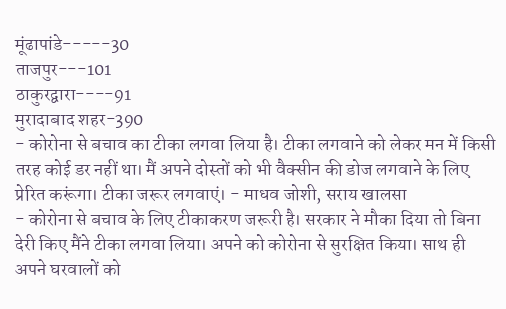मूंढापांडे-----30
ताजपुर---101
ठाकुरद्वारा----91
मुरादाबाद शहर-390
- कोरोना से बचाव का टीका लगवा लिया है। टीका लगवाने को लेकर मन में किसी तरह कोई डर नहीं था। मैं अपने दोस्तों को भी वैक्सीन की डोज लगवाने के लिए प्रेरित करूंगा। टीका जरूर लगवाएं। - माधव जोशी, सराय खालसा
- कोरोना से बचाव के लिए टीकाकरण जरूरी है। सरकार ने मौका दिया तो बिना देरी किए मैंने टीका लगवा लिया। अपने को कोरोना से सुरक्षित किया। साथ ही अपने घरवालों को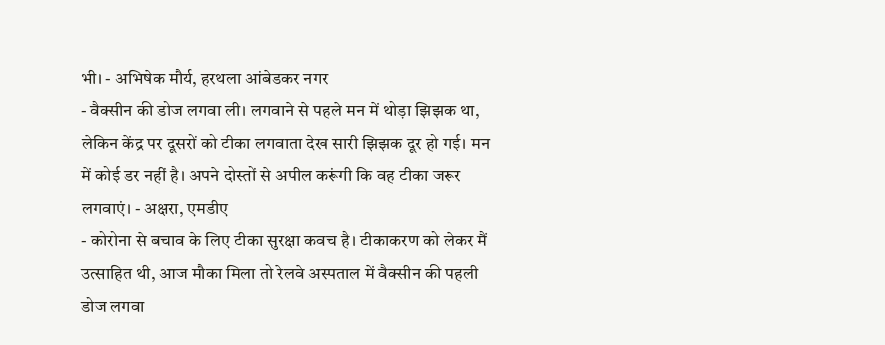भी। - अभिषेक मौर्य, हरथला आंबेडकर नगर
- वैक्सीन की डोज लगवा ली। लगवाने से पहले मन में थोड़ा झिझक था, लेकिन केंद्र पर दूसरों को टीका लगवाता देख सारी झिझक दूर हो गई। मन में कोई डर नहीं है। अपने दोस्तों से अपील करूंगी कि वह टीका जरूर लगवाएं। - अक्षरा, एमडीए
- कोरोना से बचाव के लिए टीका सुरक्षा कवच है। टीकाकरण को लेकर मैं उत्साहित थी, आज मौका मिला तो रेलवे अस्पताल में वैक्सीन की पहली डोज लगवा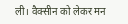ली। वैक्सीन को लेकर मन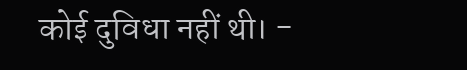कोई दुविधा नहीं थी। -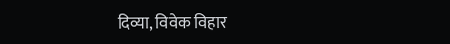दिव्या, विवेक विहार